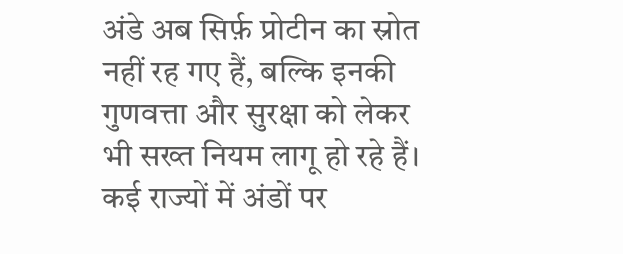अंडे अब सिर्फ़ प्रोटीन का स्रोत नहीं रह गए हैं, बल्कि इनकी गुणवत्ता और सुरक्षा को लेकर भी सख्त नियम लागू हो रहे हैं। कई राज्यों में अंडों पर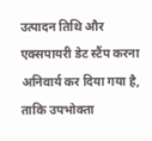उत्पादन तिथि और एक्सपायरी डेट स्टैंप करना अनिवार्य कर दिया गया है, ताकि उपभोक्ता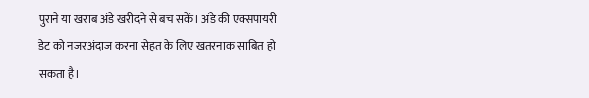पुराने या खराब अंडे खरीदने से बच सकें। अंडे की एक्सपायरी डेट को नजरअंदाज करना सेहत के लिए खतरनाक साबित हो सकता है।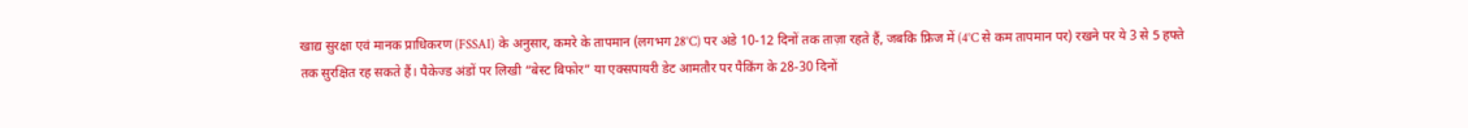खाद्य सुरक्षा एवं मानक प्राधिकरण (FSSAI) के अनुसार, कमरे के तापमान (लगभग 28°C) पर अंडे 10-12 दिनों तक ताज़ा रहते हैं, जबकि फ्रिज में (4°C से कम तापमान पर) रखने पर ये 3 से 5 हफ्ते तक सुरक्षित रह सकते हैं। पैकेज्ड अंडों पर लिखी “बेस्ट बिफोर” या एक्सपायरी डेट आमतौर पर पैकिंग के 28-30 दिनों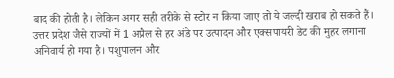बाद की होती है। लेकिन अगर सही तरीके से स्टोर न किया जाए तो ये जल्दी खराब हो सकते हैं।
उत्तर प्रदेश जैसे राज्यों में 1 अप्रैल से हर अंडे पर उत्पादन और एक्सपायरी डेट की मुहर लगाना अनिवार्य हो गया है। पशुपालन और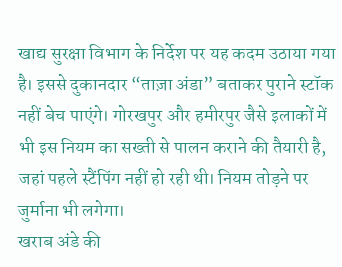खाद्य सुरक्षा विभाग के निर्देश पर यह कदम उठाया गया है। इससे दुकानदार “ताज़ा अंडा” बताकर पुराने स्टॉक नहीं बेच पाएंगे। गोरखपुर और हमीरपुर जैसे इलाकों में भी इस नियम का सख्ती से पालन कराने की तैयारी है, जहां पहले स्टैंपिंग नहीं हो रही थी। नियम तोड़ने पर जुर्माना भी लगेगा।
खराब अंडे की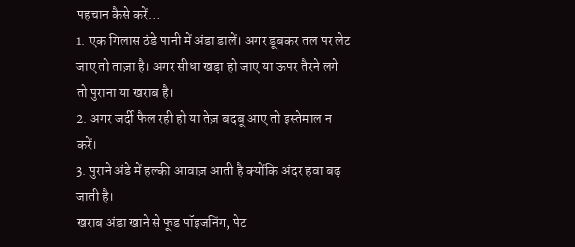पहचान कैसे करें…
1. एक गिलास ठंडे पानी में अंडा डालें। अगर डूबकर तल पर लेट जाए तो ताज़ा है। अगर सीधा खड़ा हो जाए या ऊपर तैरने लगे तो पुराना या खराब है।
2. अगर जर्दी फैल रही हो या तेज़ बदबू आए तो इस्तेमाल न करें।
3. पुराने अंडे में हल्की आवाज़ आती है क्योंकि अंदर हवा बढ़ जाती है।
खराब अंडा खाने से फूड पॉइजनिंग, पेट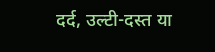दर्द, उल्टी-दस्त या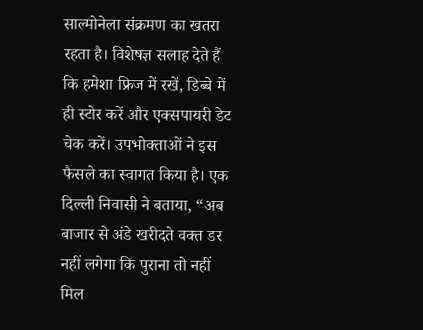साल्मोनेला संक्रमण का खतरा रहता है। विशेषज्ञ सलाह देते हैं कि हमेशा फ्रिज में रखें, डिब्बे में ही स्टोर करें और एक्सपायरी डेट चेक करें। उपभोक्ताओं ने इस फैसले का स्वागत किया है। एक दिल्ली निवासी ने बताया, “अब बाजार से अंडे खरीदते वक्त डर नहीं लगेगा कि पुराना तो नहीं मिल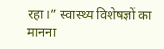रहा।” स्वास्थ्य विशेषज्ञों का मानना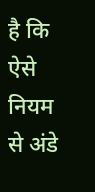है कि ऐसे नियम से अंडे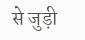से जुड़ी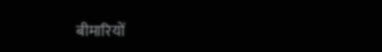बीमारियों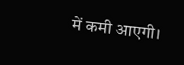में कमी आएगी।